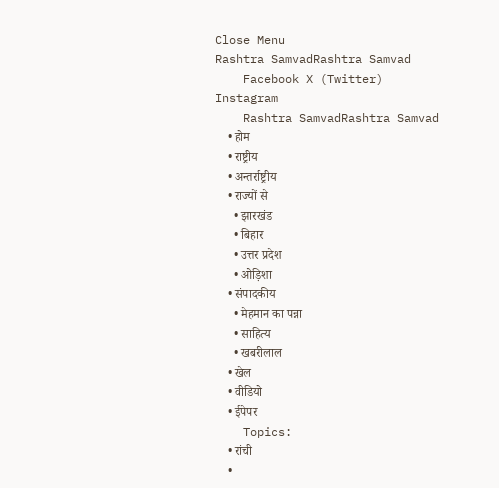Close Menu
Rashtra SamvadRashtra Samvad
    Facebook X (Twitter) Instagram
    Rashtra SamvadRashtra Samvad
    • होम
    • राष्ट्रीय
    • अन्तर्राष्ट्रीय
    • राज्यों से
      • झारखंड
      • बिहार
      • उत्तर प्रदेश
      • ओड़िशा
    • संपादकीय
      • मेहमान का पन्ना
      • साहित्य
      • खबरीलाल
    • खेल
    • वीडियो
    • ईपेपर
    Topics:
    • रांची
    •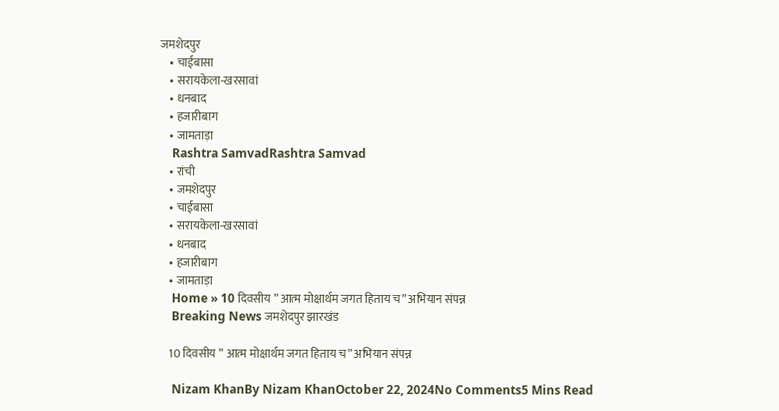जमशेदपुर
    • चाईबासा
    • सरायकेला-खरसावां
    • धनबाद
    • हजारीबाग
    • जामताड़ा
    Rashtra SamvadRashtra Samvad
    • रांची
    • जमशेदपुर
    • चाईबासा
    • सरायकेला-खरसावां
    • धनबाद
    • हजारीबाग
    • जामताड़ा
    Home » 10 दिवसीय ” आत्म मोक्षार्थम जगत हिताय च” अभियान संपन्न
    Breaking News जमशेदपुर झारखंड

    10 दिवसीय ” आत्म मोक्षार्थम जगत हिताय च” अभियान संपन्न

    Nizam KhanBy Nizam KhanOctober 22, 2024No Comments5 Mins Read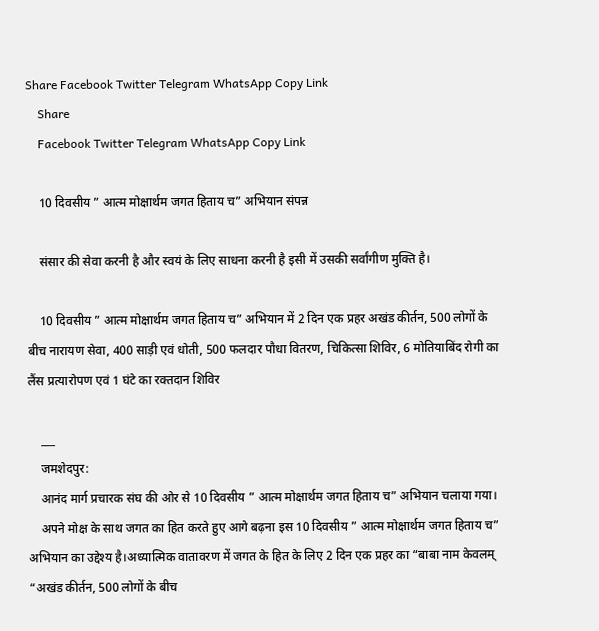Share Facebook Twitter Telegram WhatsApp Copy Link
    Share
    Facebook Twitter Telegram WhatsApp Copy Link

    10 दिवसीय ” आत्म मोक्षार्थम जगत हिताय च” अभियान संपन्न

    संसार की सेवा करनी है और स्वयं के लिए साधना करनी है इसी में उसकी सर्वांगीण मुक्ति है।

    10 दिवसीय ” आत्म मोक्षार्थम जगत हिताय च” अभियान में 2 दिन एक प्रहर अखंड कीर्तन, 500 लोगों के बीच नारायण सेवा, 400 साड़ी एवं धोती, 500 फलदार पौधा वितरण, चिकित्सा शिविर, 6 मोतियाबिंद रोगी का लैंस प्रत्यारोपण एवं 1 घंटे का रक्तदान शिविर

    ___
    जमशेदपुर:
    आनंद मार्ग प्रचारक संघ की ओर से 10 दिवसीय ” आत्म मोक्षार्थम जगत हिताय च” अभियान चलाया गया।
    अपने मोक्ष के साथ जगत का हित करते हुए आगे बढ़ना इस 10 दिवसीय ” आत्म मोक्षार्थम जगत हिताय च” अभियान का उद्देश्य है।अध्यात्मिक वातावरण में जगत के हित के लिए 2 दिन एक प्रहर का “बाबा नाम केवलम् “अखंड कीर्तन, 500 लोगों के बीच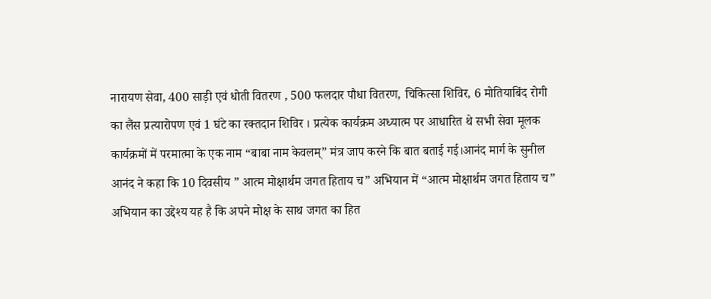नारायण सेवा, 400 साड़ी एवं धोती वितरण , 500 फलदार पौधा वितरण, चिकित्सा शिविर, 6 मोतियाबिंद रोगी का लैंस प्रत्यारोपण एवं 1 घंटे का रक्तदान शिविर । प्रत्येक कार्यक्रम अध्यात्म पर आधारित थे सभी सेवा मूलक कार्यक्रमों में परमात्मा के एक नाम “बाबा नाम केवलम्” मंत्र जाप करने कि बात बताई गई।आनंद मार्ग के सुनील आनंद ने कहा कि 10 दिवसीय ” आत्म मोक्षार्थम जगत हिताय च” अभियान में “आत्म मोक्षार्थम जगत हिताय च” अभियान का उद्देश्य यह है कि अपने मोक्ष के साथ जगत का हित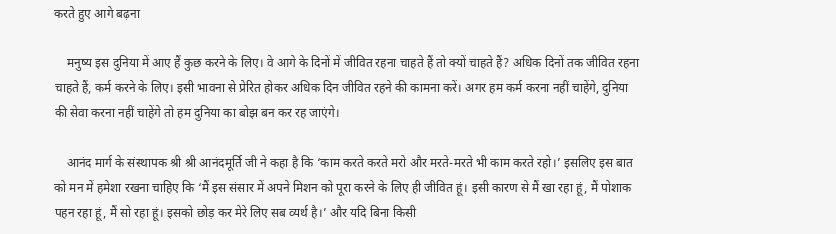करते हुए आगे बढ़ना

    मनुष्य इस दुनिया में आए हैं कुछ करने के लिए। वे आगे के दिनों में जीवित रहना चाहते हैं तो क्यों चाहते हैं? अधिक दिनों तक जीवित रहना चाहते हैं, कर्म करने के लिए। इसी भावना से प्रेरित होकर अधिक दिन जीवित रहने की कामना करें। अगर हम कर्म करना नहीं चाहेंगे, दुनिया की सेवा करना नहीं चाहेंगे तो हम दुनिया का बोझ बन कर रह जाएंगे।

    आनंद मार्ग के संस्थापक श्री श्री आनंदमूर्ति जी ने कहा है कि ‘काम करते करते मरो और मरते-मरते भी काम करते रहो।’ इसलिए इस बात को मन में हमेशा रखना चाहिए कि ‘मैं इस संसार में अपने मिशन को पूरा करने के लिए ही जीवित हूं। इसी कारण से मैं खा रहा हूं, मैं पोशाक पहन रहा हूं, मैं सो रहा हूं। इसको छोड़ कर मेरे लिए सब व्यर्थ है।’ और यदि बिना किसी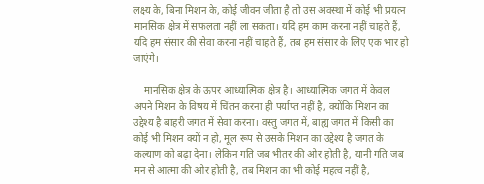लक्ष्य के, बिना मिशन के, कोई जीवन जीता है तो उस अवस्था में कोई भी प्रयत्न मानसिक क्षेत्र में सफलता नहीं ला सकता। यदि हम काम करना नहीं चाहते हैं, यदि हम संसार की सेवा करना नहीं चाहते हैं, तब हम संसार के लिए एक भार हो जाएंगे।

    मानसिक क्षेत्र के ऊपर आध्यात्मिक क्षेत्र है। आध्यात्मिक जगत में केवल अपने मिशन के विषय में चिंतन करना ही पर्याप्त नहीं है, क्योंकि मिशन का उद्देश्य है बाहरी जगत में सेवा करना। वस्तु जगत में, बाह्य जगत में किसी का कोई भी मिशन क्यों न हो, मूल रूप से उसके मिशन का उद्देश्य है जगत के कल्याण को बढ़ा देना। लेकिन गति जब भीतर की ओर होती है, यानी गति जब मन से आत्मा की ओर होती है, तब मिशन का भी कोई महत्व नहीं है,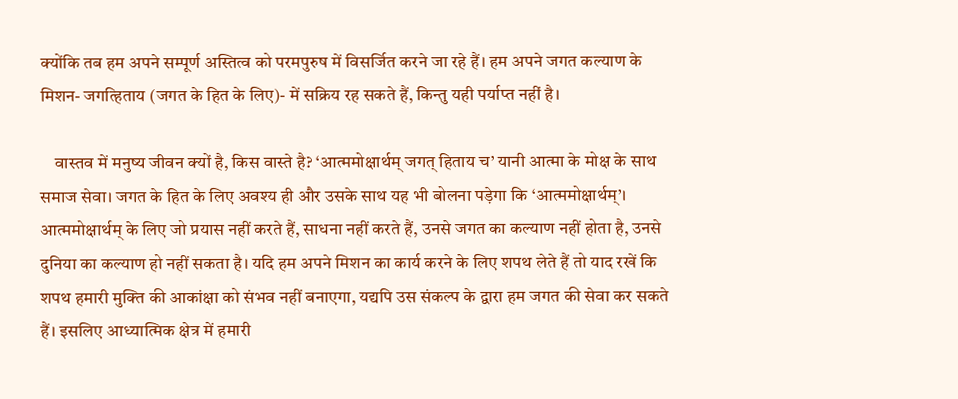क्योंकि तब हम अपने सम्पूर्ण अस्तित्व को परमपुरुष में विसर्जित करने जा रहे हैं। हम अपने जगत कल्याण के मिशन- जगत्हिताय (जगत के हित के लिए)- में सक्रिय रह सकते हैं, किन्तु यही पर्याप्त नहीं है।

    वास्तव में मनुष्य जीवन क्यों है, किस वास्ते है? ‘आत्ममोक्षार्थम् जगत् हिताय च’ यानी आत्मा के मोक्ष के साथ समाज सेवा। जगत के हित के लिए अवश्य ही और उसके साथ यह भी बोलना पड़ेगा कि ‘आत्ममोक्षार्थम्’। आत्ममोक्षार्थम् के लिए जो प्रयास नहीं करते हैं, साधना नहीं करते हैं, उनसे जगत का कल्याण नहीं होता है, उनसे दुनिया का कल्याण हो नहीं सकता है। यदि हम अपने मिशन का कार्य करने के लिए शपथ लेते हैं तो याद रखें कि शपथ हमारी मुक्ति की आकांक्षा को संभव नहीं बनाएगा, यद्यपि उस संकल्प के द्वारा हम जगत की सेवा कर सकते हैं। इसलिए आध्यात्मिक क्षेत्र में हमारी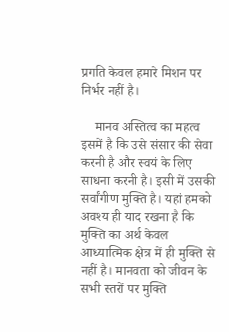प्रगति केवल हमारे मिशन पर निर्भर नहीं है।

    मानव अस्तित्व का महत्व इसमें है कि उसे संसार की सेवा करनी है और स्वयं के लिए साधना करनी है। इसी में उसकी सर्वांगीण मुक्ति है। यहां हमको अवश्य ही याद रखना है कि मुक्ति का अर्थ केवल आध्यात्मिक क्षेत्र में ही मुक्ति से नहीं है। मानवता को जीवन के सभी स्तरों पर मुक्ति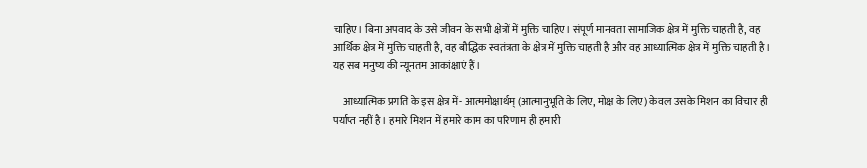चाहिए। बिना अपवाद के उसे जीवन के सभी क्षेत्रों में मुक्ति चाहिए। संपूर्ण मानवता सामाजिक क्षेत्र में मुक्ति चाहती है, वह आर्थिक क्षेत्र में मुक्ति चाहती है, वह बौद्धिक स्वतंत्रता के क्षेत्र में मुक्ति चाहती है और वह आध्यात्मिक क्षेत्र में मुक्ति चाहती है। यह सब मनुष्य की न्यूनतम आकांक्षाएं हैं।

    आध्यात्मिक प्रगति के इस क्षेत्र में- आत्ममोक्षार्थम् (आत्मानुभूति के लिए, मोक्ष के लिए) केवल उसके मिशन का विचार ही पर्याप्त नहीं है। हमारे मिशन में हमारे काम का परिणाम ही हमारी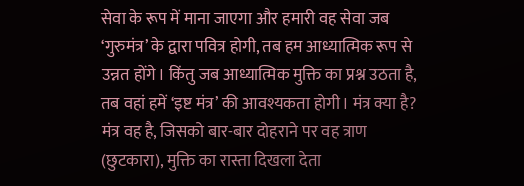सेवा के रूप में माना जाएगा और हमारी वह सेवा जब ‘गुरुमंत्र’ के द्वारा पवित्र होगी, तब हम आध्यात्मिक रूप से उन्नत होंगे। किंतु जब आध्यात्मिक मुक्ति का प्रश्न उठता है, तब वहां हमें ‘इष्ट मंत्र’ की आवश्यकता होगी। मंत्र क्या है? मंत्र वह है, जिसको बार-बार दोहराने पर वह त्राण (छुटकारा), मुक्ति का रास्ता दिखला देता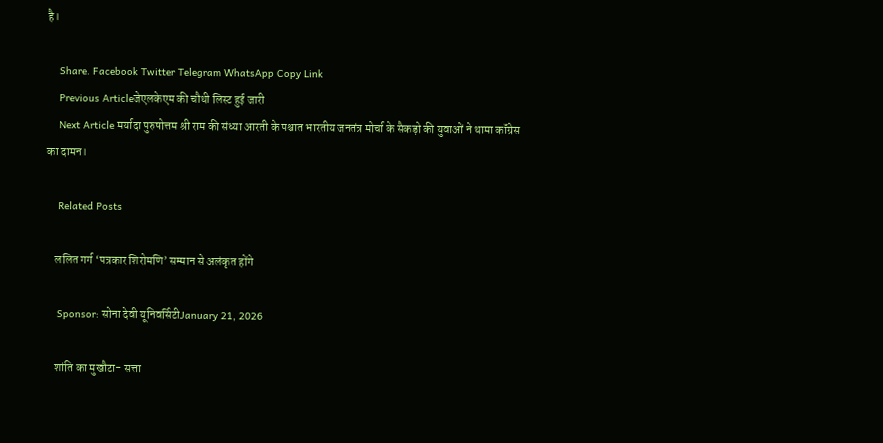है।

    Share. Facebook Twitter Telegram WhatsApp Copy Link
    Previous Articleजेएलकेएम की चौथी लिस्ट हुई जारी
    Next Article मर्यादा पुरुषोत्तम श्री राम की संध्या आरती के पश्चात भारतीय जनतंत्र मोर्चा के सैकड़ो की युवाओं ने थामा कॉंग्रेस का दामन।

    Related Posts

    ललित गर्ग ‘पत्रकार शिरोमणि’ सम्मान से अलंकृत होंगे

    Sponsor: सोना देवी यूनिवर्सिटीJanuary 21, 2026

    शांति का मुखौटा- सत्ता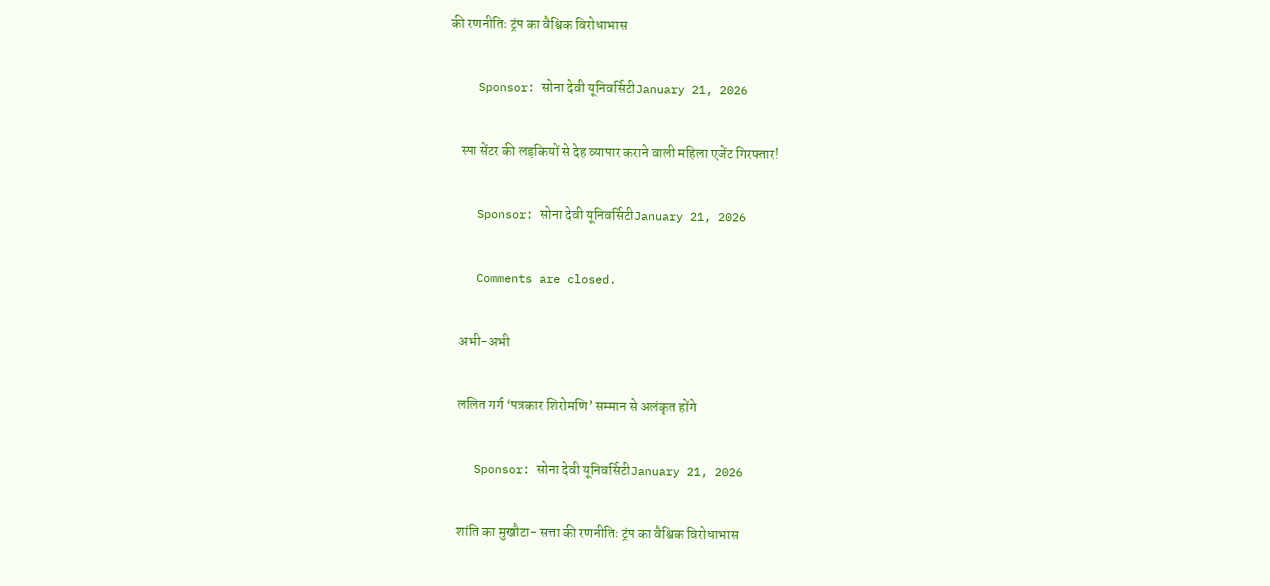की रणनीतिः ट्रंप का वैश्विक विरोधाभास

    Sponsor: सोना देवी यूनिवर्सिटीJanuary 21, 2026

    स्पा सेंटर की लड़कियों से देह व्यापार कराने वाली महिला एजेंट गिरफ्तार!

    Sponsor: सोना देवी यूनिवर्सिटीJanuary 21, 2026

    Comments are closed.

    अभी-अभी

    ललित गर्ग ‘पत्रकार शिरोमणि’ सम्मान से अलंकृत होंगे

    Sponsor: सोना देवी यूनिवर्सिटीJanuary 21, 2026

    शांति का मुखौटा- सत्ता की रणनीतिः ट्रंप का वैश्विक विरोधाभास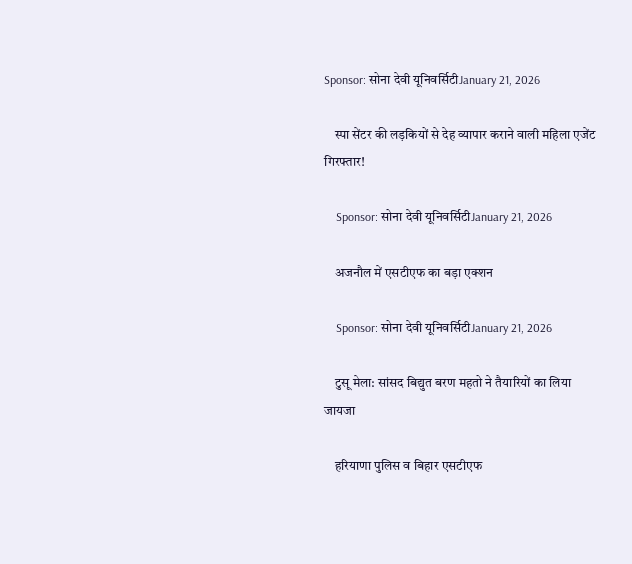Sponsor: सोना देवी यूनिवर्सिटीJanuary 21, 2026

    स्पा सेंटर की लड़कियों से देह व्यापार कराने वाली महिला एजेंट गिरफ्तार!

    Sponsor: सोना देवी यूनिवर्सिटीJanuary 21, 2026

    अजनौल में एसटीएफ का बड़ा एक्शन

    Sponsor: सोना देवी यूनिवर्सिटीJanuary 21, 2026

    टुसू मेला: सांसद बिद्युत बरण महतो ने तैयारियों का लिया जायजा

    हरियाणा पुलिस व बिहार एसटीएफ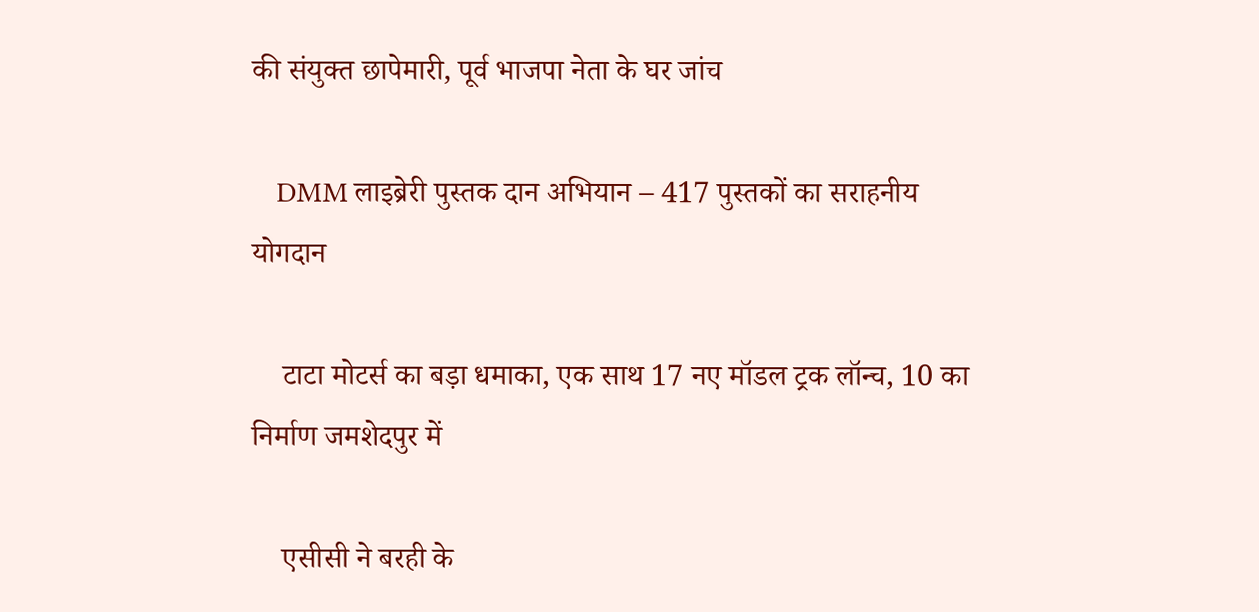की संयुक्त छापेमारी, पूर्व भाजपा नेता के घर जांच

    DMM लाइब्रेरी पुस्तक दान अभियान – 417 पुस्तकों का सराहनीय योगदान

    टाटा मोटर्स का बड़ा धमाका, एक साथ 17 नए मॉडल ट्रक लॉन्च, 10 का निर्माण जमशेदपुर में

    एसीसी ने बरही के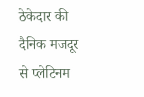ठेकेदार की दैनिक मजदूर से प्लेटिनम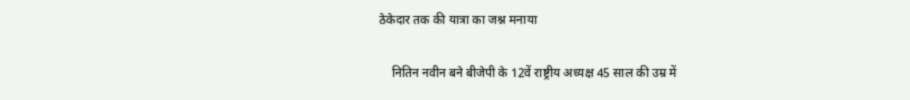ठेकेदार तक की यात्रा का जश्न मनाया

    नितिन नवीन बने बीजेपी के 12वें राष्ट्रीय अध्यक्ष 45 साल की उम्र में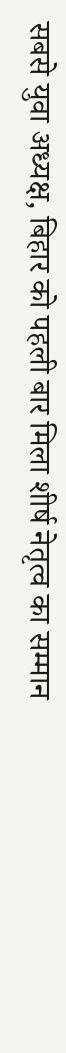सबसे युवा अध्यक्ष, बिहार को पहली बार मिला शीर्ष नेतृत्व का सम्मान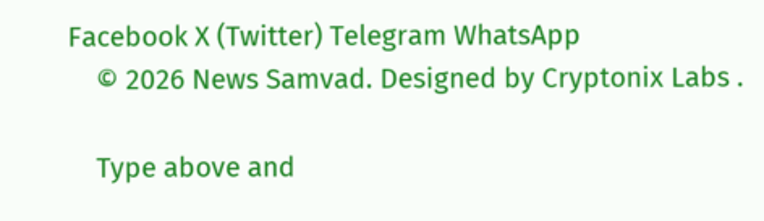Facebook X (Twitter) Telegram WhatsApp
    © 2026 News Samvad. Designed by Cryptonix Labs .

    Type above and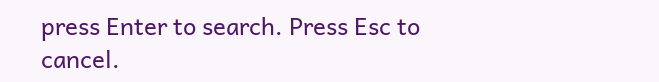press Enter to search. Press Esc to cancel.